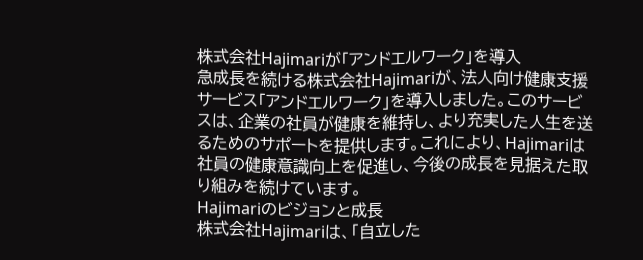株式会社Hajimariが「アンドエルワーク」を導入
急成長を続ける株式会社Hajimariが、法人向け健康支援サービス「アンドエルワーク」を導入しました。このサービスは、企業の社員が健康を維持し、より充実した人生を送るためのサポートを提供します。これにより、Hajimariは社員の健康意識向上を促進し、今後の成長を見据えた取り組みを続けています。
Hajimariのビジョンと成長
株式会社Hajimariは、「自立した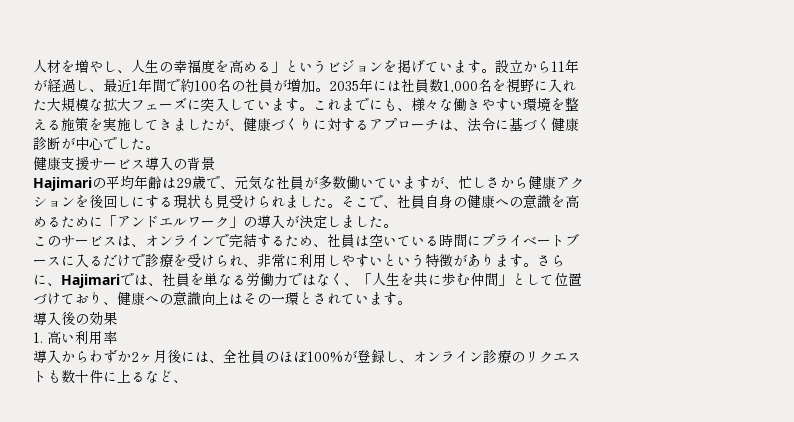人材を増やし、人生の幸福度を高める」というビジョンを掲げています。設立から11年が経過し、最近1年間で約100名の社員が増加。2035年には社員数1,000名を視野に入れた大規模な拡大フェーズに突入しています。これまでにも、様々な働きやすい環境を整える施策を実施してきましたが、健康づくりに対するアプローチは、法令に基づく健康診断が中心でした。
健康支援サービス導入の背景
Hajimariの平均年齢は29歳で、元気な社員が多数働いていますが、忙しさから健康アクションを後回しにする現状も見受けられました。そこで、社員自身の健康への意識を高めるために「アンドエルワーク」の導入が決定しました。
このサービスは、オンラインで完結するため、社員は空いている時間にプライベートブースに入るだけで診療を受けられ、非常に利用しやすいという特徴があります。さらに、Hajimariでは、社員を単なる労働力ではなく、「人生を共に歩む仲間」として位置づけており、健康への意識向上はその一環とされています。
導入後の効果
1. 高い利用率
導入からわずか2ヶ月後には、全社員のほぼ100%が登録し、オンライン診療のリクエストも数十件に上るなど、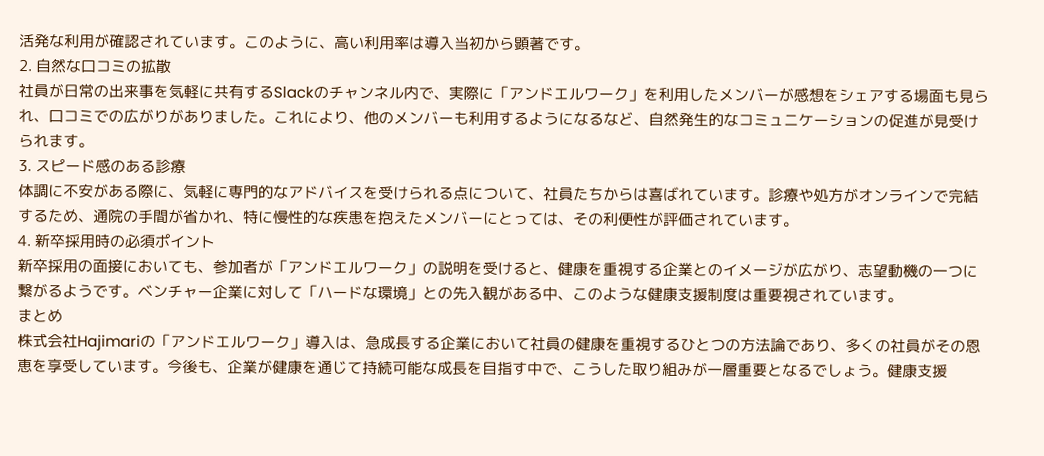活発な利用が確認されています。このように、高い利用率は導入当初から顕著です。
2. 自然な口コミの拡散
社員が日常の出来事を気軽に共有するSlackのチャンネル内で、実際に「アンドエルワーク」を利用したメンバーが感想をシェアする場面も見られ、口コミでの広がりがありました。これにより、他のメンバーも利用するようになるなど、自然発生的なコミュニケーションの促進が見受けられます。
3. スピード感のある診療
体調に不安がある際に、気軽に専門的なアドバイスを受けられる点について、社員たちからは喜ばれています。診療や処方がオンラインで完結するため、通院の手間が省かれ、特に慢性的な疾患を抱えたメンバーにとっては、その利便性が評価されています。
4. 新卒採用時の必須ポイント
新卒採用の面接においても、参加者が「アンドエルワーク」の説明を受けると、健康を重視する企業とのイメージが広がり、志望動機の一つに繋がるようです。ベンチャー企業に対して「ハードな環境」との先入観がある中、このような健康支援制度は重要視されています。
まとめ
株式会社Hajimariの「アンドエルワーク」導入は、急成長する企業において社員の健康を重視するひとつの方法論であり、多くの社員がその恩恵を享受しています。今後も、企業が健康を通じて持続可能な成長を目指す中で、こうした取り組みが一層重要となるでしょう。健康支援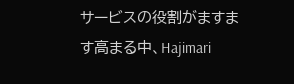サービスの役割がますます高まる中、Hajimari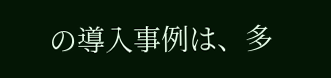の導入事例は、多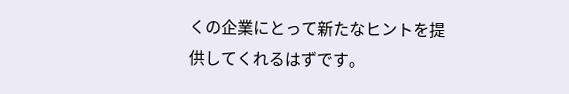くの企業にとって新たなヒントを提供してくれるはずです。